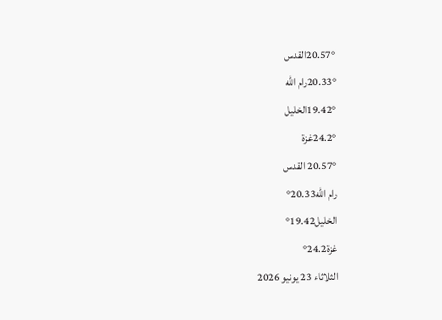20.57°القدس
20.33°رام الله
19.42°الخليل
24.2°غزة
20.57° القدس
رام الله20.33°
الخليل19.42°
غزة24.2°
الثلاثاء 23 يونيو 2026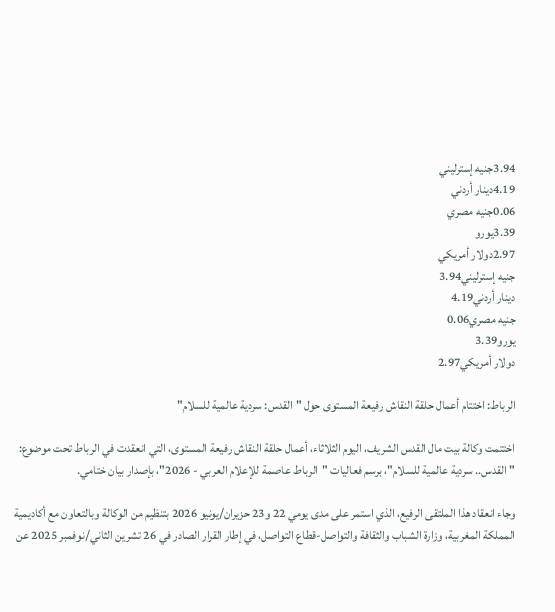3.94جنيه إسترليني
4.19دينار أردني
0.06جنيه مصري
3.39يورو
2.97دولار أمريكي
جنيه إسترليني3.94
دينار أردني4.19
جنيه مصري0.06
يورو3.39
دولار أمريكي2.97

الرباط: اختتام أعمال حلقة النقاش رفيعة المستوى حول "القدس: سردية عالمية للسلام"

اختتمت وكالة بيت مال القدس الشريف، اليوم الثلاثاء، أعمال حلقة النقاش رفيعة المستوى، التي انعقدت في الرباط تحت موضوع: "القدس.. سردية عالمية للسلام"، برسم فعاليات "الرباط عاصمة للإعلام العربي - 2026"، بإصدار بيان ختامي.

وجاء انعقاد هذا الملتقى الرفيع، الذي استمر على مدى يومي 22 و23 حزيران/يونيو 2026 بتنظيم من الوكالة وبالتعاون مع أكاديمية المملكة المغربية، وزارة الشباب والثقافة والتواصل-قطاع التواصل، في إطار القرار الصادر في 26 تشرين الثاني/نوفمبر 2025 عن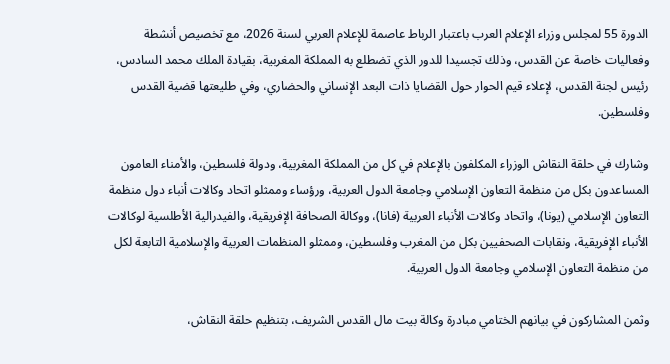الدورة 55 لمجلس وزراء الإعلام العرب باعتبار الرباط عاصمة للإعلام العربي لسنة 2026، مع تخصيص أنشطة وفعاليات خاصة عن القدس، وذلك تجسيدا للدور الذي تضطلع به المملكة المغربية، بقيادة الملك محمد السادس، رئيس لجنة القدس، لإعلاء قيم الحوار حول القضايا ذات البعد الإنساني والحضاري، وفي طليعتها قضية القدس وفلسطين.

وشارك في حلقة النقاش الوزراء المكلفون بالإعلام في كل من المملكة المغربية، ودولة فلسطين، والأمناء العامون المساعدون بكل من منظمة التعاون الإسلامي وجامعة الدول العربية، ورؤساء وممثلو اتحاد وكالات أنباء دول منظمة التعاون الإسلامي (يونا)، واتحاد وكالات الأنباء العربية (فانا)، ووكالة الصحافة الإفريقية، والفيدرالية الأطلسية لوكالات الأنباء الإفريقية، ونقابات الصحفيين بكل من المغرب وفلسطين، وممثلو المنظمات العربية والإسلامية التابعة لكل من منظمة التعاون الإسلامي وجامعة الدول العربية.

وثمن المشاركون في بيانهم الختامي مبادرة وكالة بيت مال القدس الشريف، بتنظيم حلقة النقاش،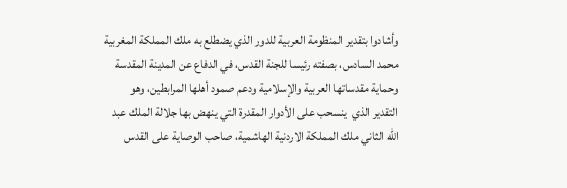وأشادوا بتقدير المنظومة العربية للدور الذي يضطلع به ملك المملكة المغربية محمد السادس، بصفته رئيسا للجنة القدس، في الدفاع عن المدينة المقدسة وحماية مقدساتها العربية والإسلامية ودعم صمود أهلها المرابطين، وهو التقدير الذي  ينسحب على الأدوار المقدرة التي ينهض بها جلالة الملك عبد الله الثاني ملك المملكة الاردنية الهاشمية، صاحب الوصاية على القدس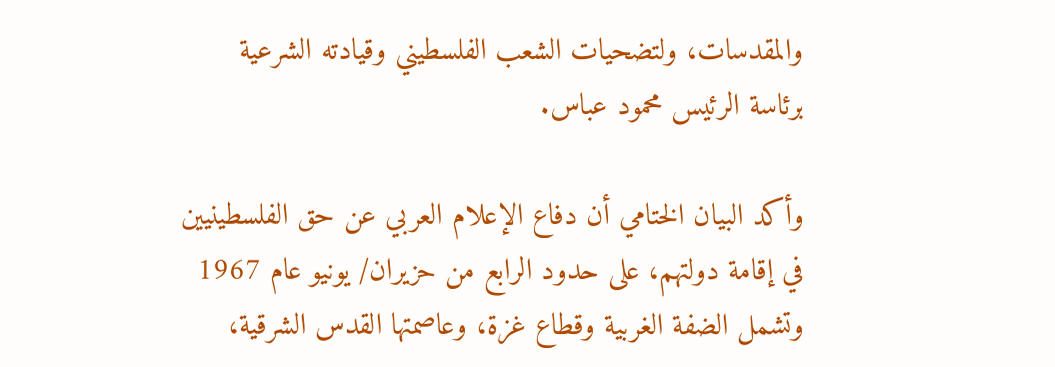والمقدسات، ولتضحيات الشعب الفلسطيني وقيادته الشرعية برئاسة الرئيس محمود عباس.

وأكد البيان الختامي أن دفاع الإعلام العربي عن حق الفلسطينيين في إقامة دولتهم، على حدود الرابع من حزيران/ يونيو عام 1967 وتشمل الضفة الغربية وقطاع غزة، وعاصمتها القدس الشرقية،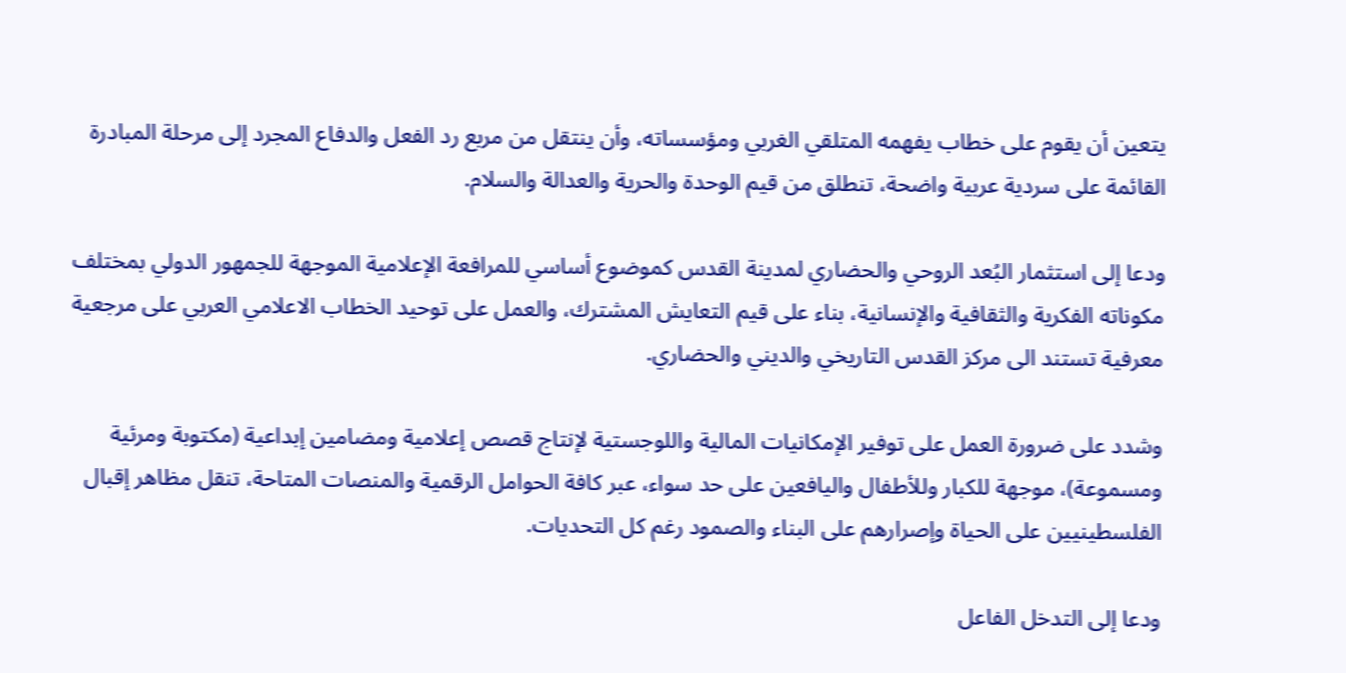يتعين أن يقوم على خطاب يفهمه المتلقي الغربي ومؤسساته، وأن ينتقل من مربع رد الفعل والدفاع المجرد إلى مرحلة المبادرة القائمة على سردية عربية واضحة، تنطلق من قيم الوحدة والحرية والعدالة والسلام.

ودعا إلى استثمار البُعد الروحي والحضاري لمدينة القدس كموضوع أساسي للمرافعة الإعلامية الموجهة للجمهور الدولي بمختلف مكوناته الفكرية والثقافية والإنسانية، بناء على قيم التعايش المشترك، والعمل على توحيد الخطاب الاعلامي العربي على مرجعية معرفية تستند الى مركز القدس التاريخي والديني والحضاري.

وشدد على ضرورة العمل على توفير الإمكانيات المالية واللوجستية لإنتاج قصص إعلامية ومضامين إبداعية (مكتوبة ومرئية ومسموعة)، موجهة للكبار وللأطفال واليافعين على حد سواء، عبر كافة الحوامل الرقمية والمنصات المتاحة، تنقل مظاهر إقبال الفلسطينيين على الحياة وإصرارهم على البناء والصمود رغم كل التحديات.

ودعا إلى التدخل الفاعل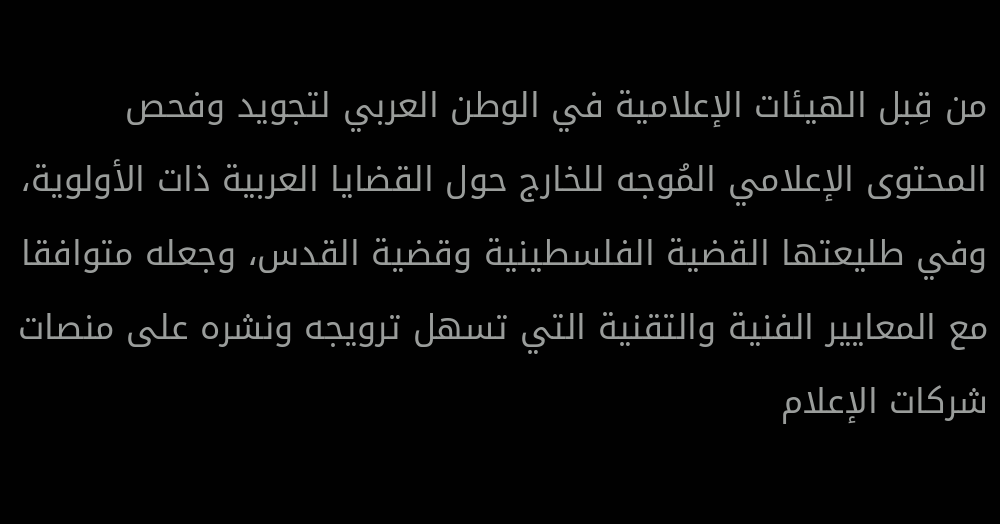من قِبل الهيئات الإعلامية في الوطن العربي لتجويد وفحص المحتوى الإعلامي المُوجه للخارج حول القضايا العربية ذات الأولوية، وفي طليعتها القضية الفلسطينية وقضية القدس، وجعله متوافقا مع المعايير الفنية والتقنية التي تسهل ترويجه ونشره على منصات شركات الإعلام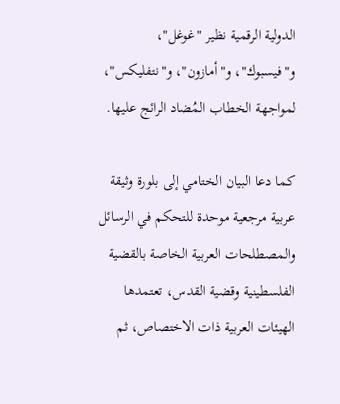الدولية الرقمية نظير "غوغل"، و"فيسبوك"، و"أمازون"، و"نتفليكس"، لمواجهة الخطاب المُضاد الرائج عليها.

كما دعا البيان الختامي إلى بلورة وثيقة عربية مرجعية موحدة للتحكم في الرسائل والمصطلحات العربية الخاصة بالقضية الفلسطينية وقضية القدس، تعتمدها الهيئات العربية ذات الاختصاص، ثم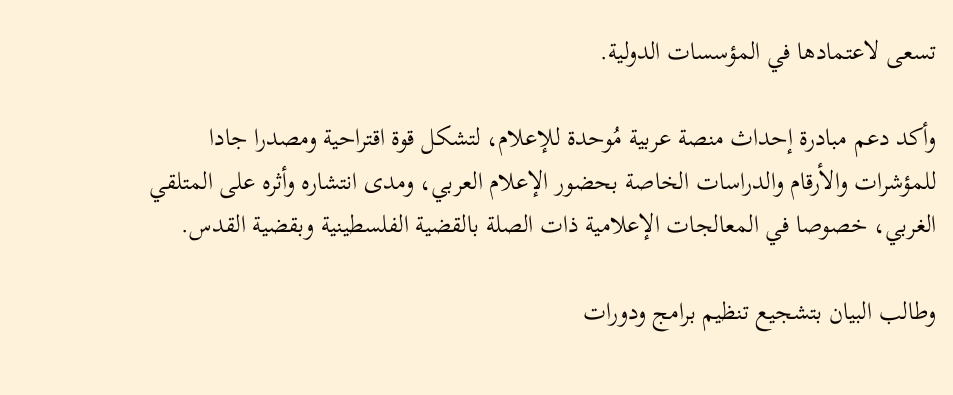تسعى لاعتمادها في المؤسسات الدولية.

وأكد دعم مبادرة إحداث منصة عربية مُوحدة للإعلام، لتشكل قوة اقتراحية ومصدرا جادا للمؤشرات والأرقام والدراسات الخاصة بحضور الإعلام العربي، ومدى انتشاره وأثره على المتلقي الغربي، خصوصا في المعالجات الإعلامية ذات الصلة بالقضية الفلسطينية وبقضية القدس.

وطالب البيان بتشجيع تنظيم برامج ودورات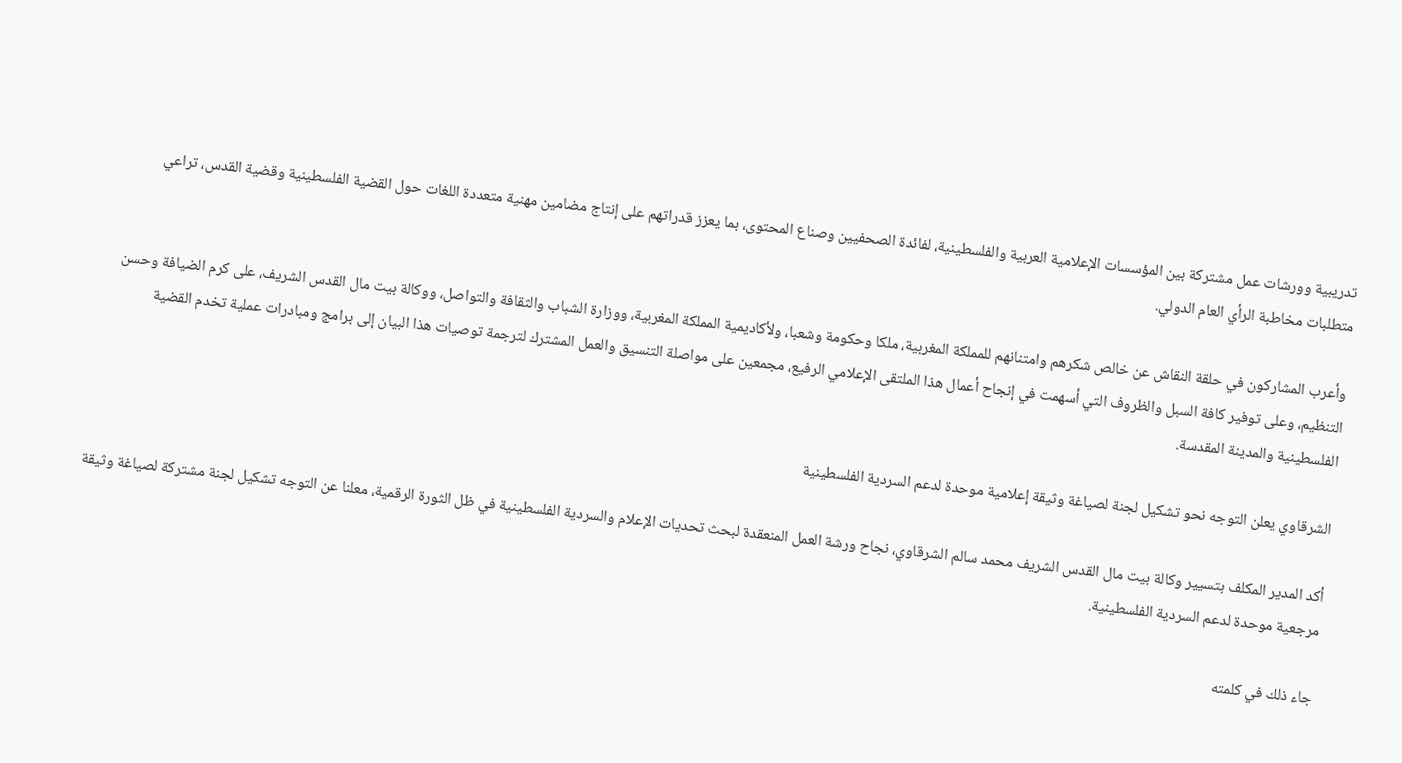تدريبية وورشات عمل مشتركة بين المؤسسات الإعلامية العربية والفلسطينية، لفائدة الصحفيين وصناع المحتوى، بما يعزز قدراتهم على إنتاج مضامين مهنية متعددة اللغات حول القضية الفلسطينية وقضية القدس، تراعي متطلبات مخاطبة الرأي العام الدولي.

وأعرب المشاركون في حلقة النقاش عن خالص شكرهم وامتنانهم للمملكة المغربية، ملكا وحكومة وشعبا، ولأكاديمية المملكة المغربية، ووزارة الشباب والثقافة والتواصل، ووكالة بيت مال القدس الشريف، على كرم الضيافة وحسن التنظيم، وعلى توفير كافة السبل والظروف التي أسهمت في إنجاح أعمال هذا الملتقى الإعلامي الرفيع، مجمعين على مواصلة التنسيق والعمل المشترك لترجمة توصيات هذا البيان إلى برامج ومبادرات عملية تخدم القضية الفلسطينية والمدينة المقدسة.

الشرقاوي يعلن التوجه نحو تشكيل لجنة لصياغة وثيقة إعلامية موحدة لدعم السردية الفلسطينية

أكد المدير المكلف بتسيير وكالة بيت مال القدس الشريف محمد سالم الشرقاوي، نجاح ورشة العمل المنعقدة لبحث تحديات الإعلام والسردية الفلسطينية في ظل الثورة الرقمية، معلنا عن التوجه تشكيل لجنة مشتركة لصياغة وثيقة مرجعية موحدة لدعم السردية الفلسطينية.

جاء ذلك في كلمته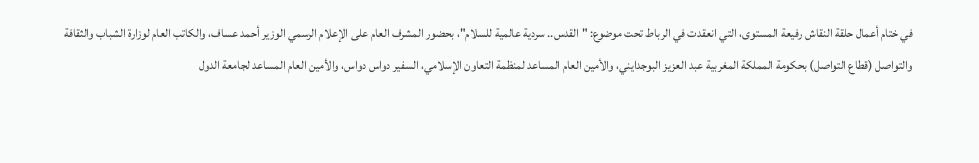في ختام أعمال حلقة النقاش رفيعة المستوى، التي انعقدت في الرباط تحت موضوع: "القدس.. سردية عالمية للسلام"، بحضور المشرف العام على الإعلام الرسمي الوزير أحمد عساف، والكاتب العام لوزارة الشباب والثقافة والتواصل (قطاع التواصل) بحكومة المملكة المغربية عبد العزيز البوجدايني، والأمين العام المساعد لمنظمة التعاون الإسلامي، السفير دواس دواس، والأمين العام المساعد لجامعة الدول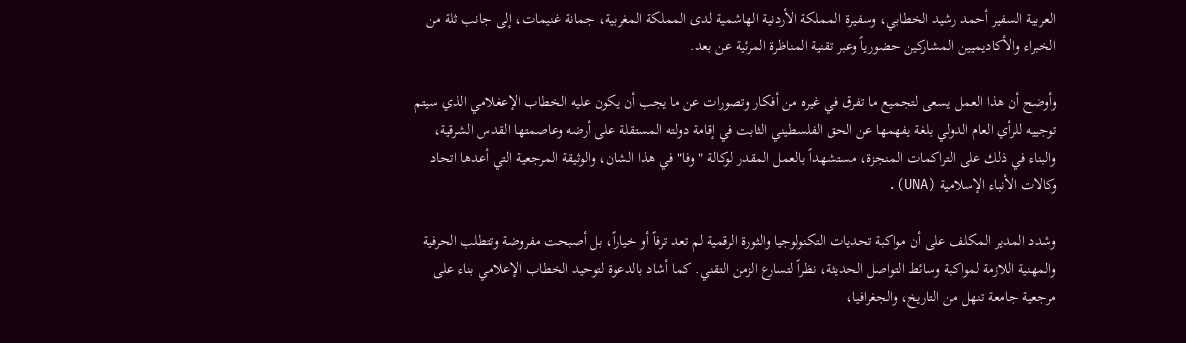العربية السفير أحمد رشيد الخطابي، وسفيرة المملكة الأردنية الهاشمية لدى المملكة المغربية، جمانة غنيمات، إلى جانب ثلة من الخبراء والأكاديميين المشاركين حضورياً وعبر تقنية المناظرة المرئية عن بعد.

وأوضح أن هذا العمل يسعى لتجميع ما تفرق في غيره من أفكار وتصورات عن ما يجب أن يكون عليه الخطاب الإعغلامي الذي سيتم توجييه للرأي العام الدولي بلغة يفهمها عن الحق الفلسطيني الثابت في إقامة دولته المستقلة على أرضه وعاصمتها القدس الشرقية، والبناء في ذلك على التراكمات المنجزة، مستشهداً بالعمل المقدر لوكالة "وفا" في هذا الشان، والوثيقة المرجعية التي أعدها اتحاد وكالات الأنباء الإسلامية (UNA).

وشدد المدير المكلف على أن مواكبة تحديات التكنولوجيا والثورة الرقمية لم تعد ترفاً أو خياراً، بل أصبحت مفروضة وتتطلب الحرفية والمهنية اللازمة لمواكبة وسائط التواصل الحديثة، نظراً لتسارع الزمن التقني. كما أشاد بالدعوة لتوحيد الخطاب الإعلامي بناء على مرجعية جامعة تنهل من التاريخ، والجغرافيا،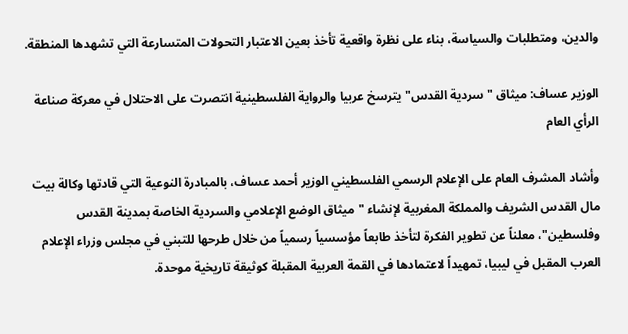والدين، ومتطلبات والسياسة، بناء على نظرة واقعية تأخذ بعين الاعتبار التحولات المتسارعة التي تشهدها المنطقة.

الوزير عساف: ميثاق "سردية القدس" يترسخ عربيا والرواية الفلسطينية انتصرت على الاحتلال في معركة صناعة الرأي العام

وأشاد المشرف العام على الإعلام الرسمي الفلسطيني الوزير أحمد عساف، بالمبادرة النوعية التي قادتها وكالة بيت مال القدس الشريف والمملكة المغربية لإنشاء "ميثاق الوضع الإعلامي والسردية الخاصة بمدينة القدس وفلسطين"، معلناً عن تطوير الفكرة لتأخذ طابعاً مؤسسياً رسمياً من خلال طرحها للتبني في مجلس وزراء الإعلام العرب المقبل في ليبيا، تمهيداً لاعتمادها في القمة العربية المقبلة كوثيقة تاريخية موحدة.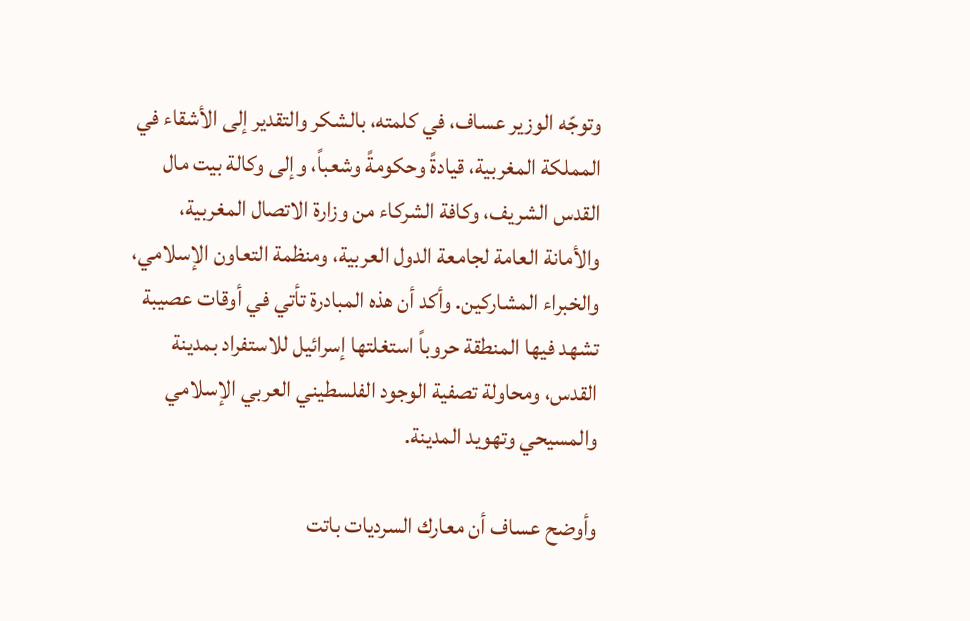وتوجّه الوزير عساف، في كلمته، بالشكر والتقدير إلى الأشقاء في المملكة المغربية، قيادةً وحكومةً وشعباً، وإلى وكالة بيت مال القدس الشريف، وكافة الشركاء من وزارة الاتصال المغربية، والأمانة العامة لجامعة الدول العربية، ومنظمة التعاون الإسلامي، والخبراء المشاركين. وأكد أن هذه المبادرة تأتي في أوقات عصيبة تشهد فيها المنطقة حروباً استغلتها إسرائيل للاستفراد بمدينة القدس، ومحاولة تصفية الوجود الفلسطيني العربي الإسلامي والمسيحي وتهويد المدينة.

وأوضح عساف أن معارك السرديات باتت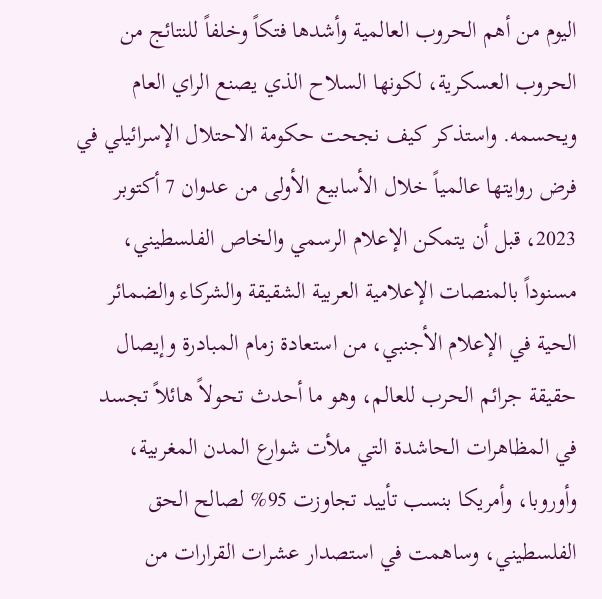اليوم من أهم الحروب العالمية وأشدها فتكاً وخلفاً للنتائج من الحروب العسكرية، لكونها السلاح الذي يصنع الراي العام ويحسمه. واستذكر كيف نجحت حكومة الاحتلال الإسرائيلي في فرض روايتها عالمياً خلال الأسابيع الأولى من عدوان 7 أكتوبر 2023، قبل أن يتمكن الإعلام الرسمي والخاص الفلسطيني، مسنوداً بالمنصات الإعلامية العربية الشقيقة والشركاء والضمائر الحية في الإعلام الأجنبي، من استعادة زمام المبادرة وإيصال حقيقة جرائم الحرب للعالم، وهو ما أحدث تحولاً هائلاً تجسد في المظاهرات الحاشدة التي ملأت شوارع المدن المغربية، وأوروبا، وأمريكا بنسب تأييد تجاوزت 95% لصالح الحق الفلسطيني، وساهمت في استصدار عشرات القرارات من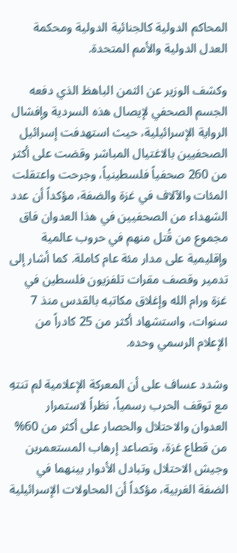المحاكم الدولية كالجنائية الدولية ومحكمة العدل الدولية والأمم المتحدة.

وكشف الوزير عن الثمن الباهظ الذي دفعه الجسم الصحفي لإيصال هذه السردية وإفشال الرواية الإسرائيلية، حيث استهدفت إسرائيل الصحفيين بالاغتيال المباشر وقضت على أكثر من 260 صحفياً فلسطينياً، وجرحت واعتقلت المئات والآلاف في غزة والضفة، مؤكداً أن عدد الشهداء من الصحفيين في هذا العدوان فاق مجموع من قُتل منهم في حروب عالمية وإقليمية على مدار مئة عام كاملة. كما أشار إلى تدمير وقصف مقرات تلفزيون فلسطين في غزة ورام الله وإغلاق مكاتبه بالقدس منذ 7 سنوات، واستشهاد أكثر من 25 كادراً من الإعلام الرسمي وحده.

وشدد عساف على أن المعركة الإعلامية لم تنتهِ مع توقف الحرب رسمياً، نظراً لاستمرار العدوان والاحتلال والحصار على أكثر من 60% من قطاع غزة، وتصاعد إرهاب المستعمرين وجيش الاحتلال وتبادل الأدوار بينهما في الضفة الغربية، مؤكداً أن المحاولات الإسرائيلية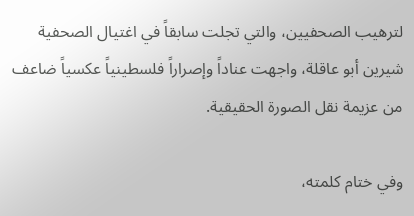لترهيب الصحفيين، والتي تجلت سابقاً في اغتيال الصحفية شيرين أبو عاقلة، واجهت عناداً وإصراراً فلسطينياً عكسياً ضاعف من عزيمة نقل الصورة الحقيقية.

وفي ختام كلمته،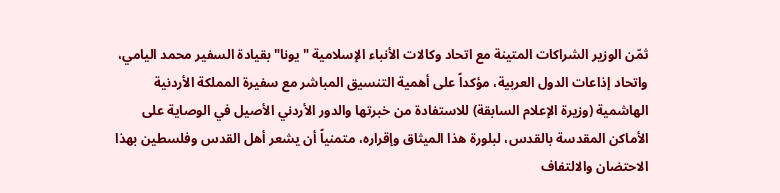ثمّن الوزير الشراكات المتينة مع اتحاد وكالات الأنباء الإسلامية "يونا" بقيادة السفير محمد اليامي، واتحاد إذاعات الدول العربية، مؤكداً على أهمية التنسيق المباشر مع سفيرة المملكة الأردنية الهاشمية (وزيرة الإعلام السابقة) للاستفادة من خبرتها والدور الأردني الأصيل في الوصاية على الأماكن المقدسة بالقدس، لبلورة هذا الميثاق وإقراره، متمنياً أن يشعر أهل القدس وفلسطين بهذا الاحتضان والالتفاف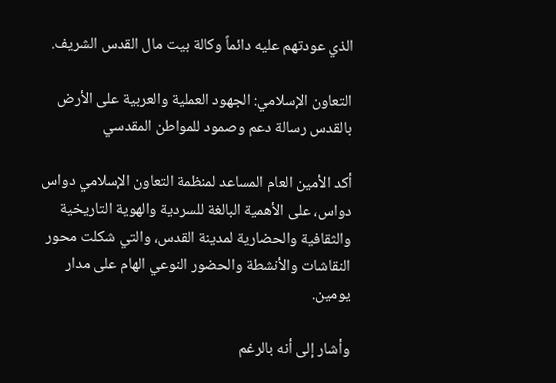الذي عودتهم عليه دائماً وكالة بيت مال القدس الشريف.

التعاون الإسلامي: الجهود العملية والعربية على الأرض بالقدس رسالة دعم وصمود للمواطن المقدسي

أكد الأمين العام المساعد لمنظمة التعاون الإسلامي دواس دواس، على الأهمية البالغة للسردية والهوية التاريخية والثقافية والحضارية لمدينة القدس، والتي شكلت محور النقاشات والأنشطة والحضور النوعي الهام على مدار يومين.

وأشار إلى أنه بالرغم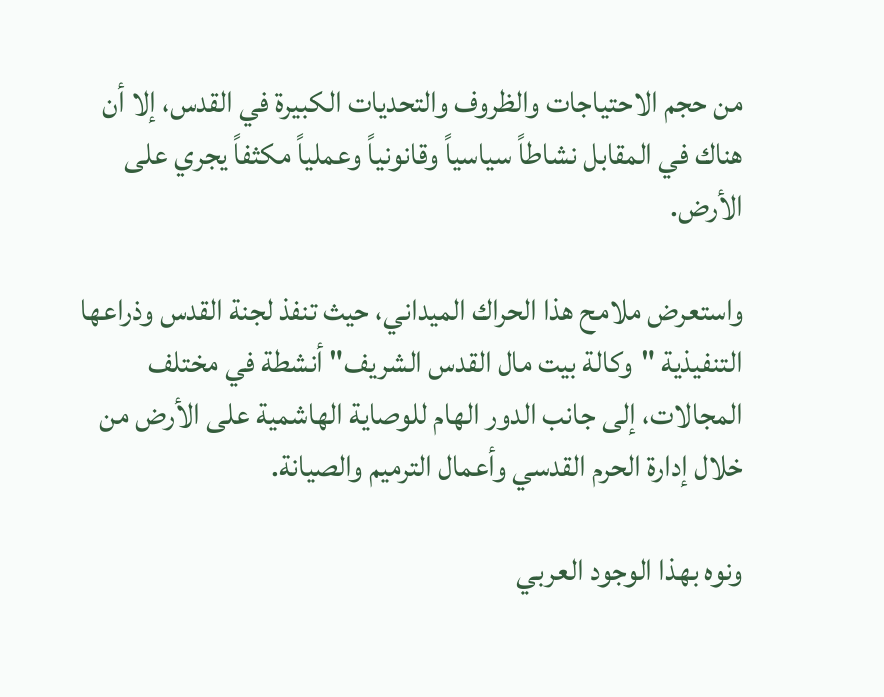من حجم الاحتياجات والظروف والتحديات الكبيرة في القدس، إلا أن هناك في المقابل نشاطاً سياسياً وقانونياً وعملياً مكثفاً يجري على الأرض.

واستعرض ملامح هذا الحراك الميداني، حيث تنفذ لجنة القدس وذراعها التنفيذية "وكالة بيت مال القدس الشريف" أنشطة في مختلف المجالات، إلى جانب الدور الهام للوصاية الهاشمية على الأرض من خلال إدارة الحرم القدسي وأعمال الترميم والصيانة.

ونوه بهذا الوجود العربي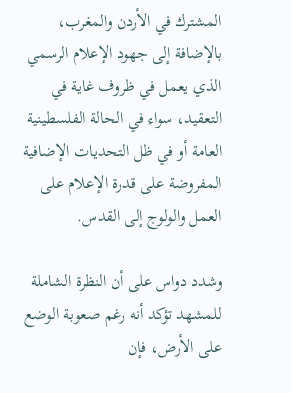المشترك في الأردن والمغرب، بالإضافة إلى جهود الإعلام الرسمي الذي يعمل في ظروف غاية في التعقيد، سواء في الحالة الفلسطينية العامة أو في ظل التحديات الإضافية المفروضة على قدرة الإعلام على العمل والولوج إلى القدس.

وشدد دواس على أن النظرة الشاملة للمشهد تؤكد أنه رغم صعوبة الوضع على الأرض، فإن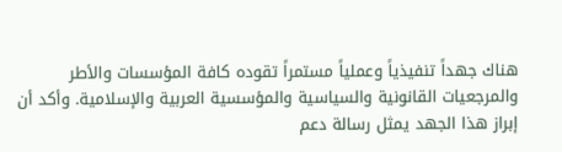هناك جهداً تنفيذياً وعملياً مستمراً تقوده كافة المؤسسات والأطر والمرجعيات القانونية والسياسية والمؤسسية العربية والإسلامية. وأكد أن إبراز هذا الجهد يمثل رسالة دعم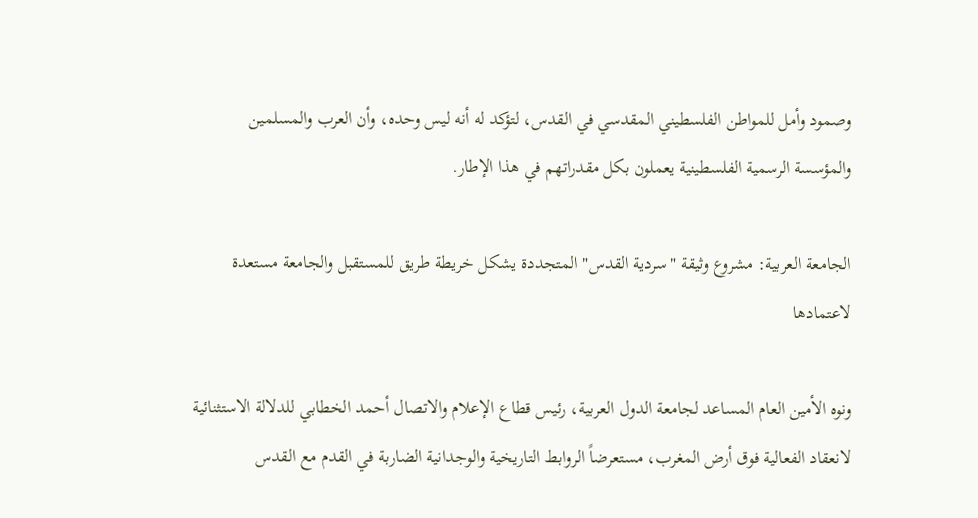وصمود وأمل للمواطن الفلسطيني المقدسي في القدس، لتؤكد له أنه ليس وحده، وأن العرب والمسلمين والمؤسسة الرسمية الفلسطينية يعملون بكل مقدراتهم في هذا الإطار.

الجامعة العربية: مشروع وثيقة "سردية القدس" المتجددة يشكل خريطة طريق للمستقبل والجامعة مستعدة لاعتمادها

ونوه الأمين العام المساعد لجامعة الدول العربية، رئيس قطاع الإعلام والاتصال أحمد الخطابي للدلالة الاستثنائية لانعقاد الفعالية فوق أرض المغرب، مستعرضاً الروابط التاريخية والوجدانية الضاربة في القدم مع القدس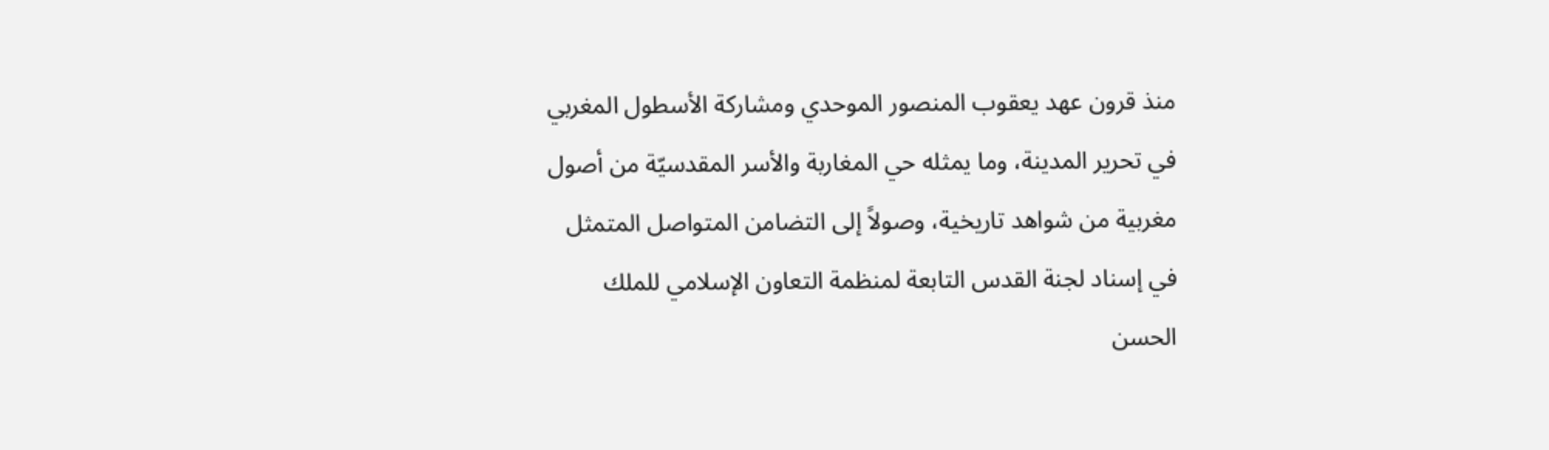منذ قرون عهد يعقوب المنصور الموحدي ومشاركة الأسطول المغربي في تحرير المدينة، وما يمثله حي المغاربة والأسر المقدسيّة من أصول مغربية من شواهد تاريخية، وصولاً إلى التضامن المتواصل المتمثل في إسناد لجنة القدس التابعة لمنظمة التعاون الإسلامي للملك الحسن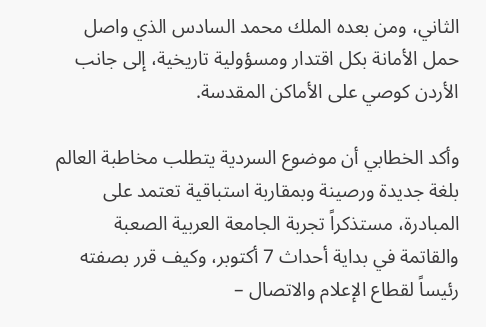الثاني، ومن بعده الملك محمد السادس الذي واصل حمل الأمانة بكل اقتدار ومسؤولية تاريخية، إلى جانب الأردن كوصي على الأماكن المقدسة.

وأكد الخطابي أن موضوع السردية يتطلب مخاطبة العالم بلغة جديدة ورصينة وبمقاربة استباقية تعتمد على المبادرة، مستذكراً تجربة الجامعة العربية الصعبة والقاتمة في بداية أحداث 7 أكتوبر، وكيف قرر بصفته رئيساً لقطاع الإعلام والاتصال –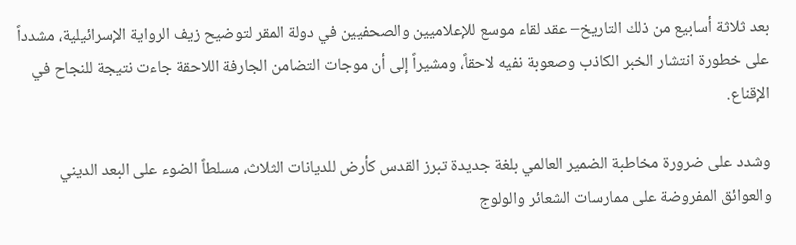بعد ثلاثة أسابيع من ذلك التاريخ– عقد لقاء موسع للإعلاميين والصحفيين في دولة المقر لتوضيح زيف الرواية الإسرائيلية، مشدداً على خطورة انتشار الخبر الكاذب وصعوبة نفيه لاحقاً، ومشيراً إلى أن موجات التضامن الجارفة اللاحقة جاءت نتيجة للنجاح في الإقناع.

وشدد على ضرورة مخاطبة الضمير العالمي بلغة جديدة تبرز القدس كأرض للديانات الثلاث، مسلطاً الضوء على البعد الديني والعوائق المفروضة على ممارسات الشعائر والولوج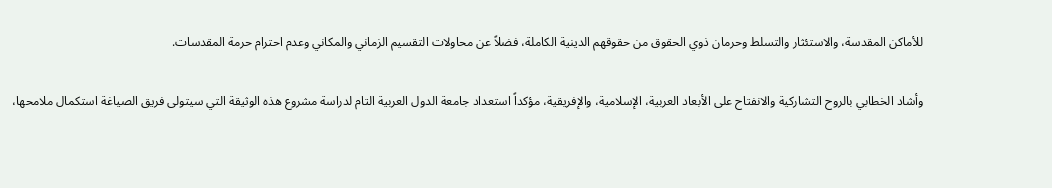للأماكن المقدسة، والاستئثار والتسلط وحرمان ذوي الحقوق من حقوقهم الدينية الكاملة، فضلاً عن محاولات التقسيم الزماني والمكاني وعدم احترام حرمة المقدسات.

وأشاد الخطابي بالروح التشاركية والانفتاح على الأبعاد العربية، الإسلامية، والإفريقية، مؤكداً استعداد جامعة الدول العربية التام لدراسة مشروع هذه الوثيقة التي سيتولى فريق الصياغة استكمال ملامحها،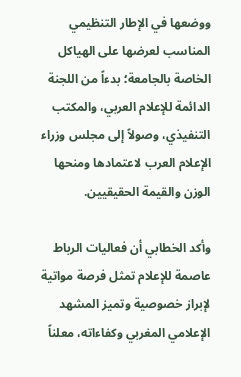ووضعها في الإطار التنظيمي المناسب لعرضها على الهياكل الخاصة بالجامعة؛ بدءاً من اللجنة الدائمة للإعلام العربي، والمكتب التنفيذي، وصولاً إلى مجلس وزراء الإعلام العرب لاعتمادها ومنحها الوزن والقيمة الحقيقيين.

وأكد الخطابي أن فعاليات الرباط عاصمة للإعلام تمثل فرصة مواتية لإبراز خصوصية وتميز المشهد الإعلامي المغربي وكفاءاته، معلناً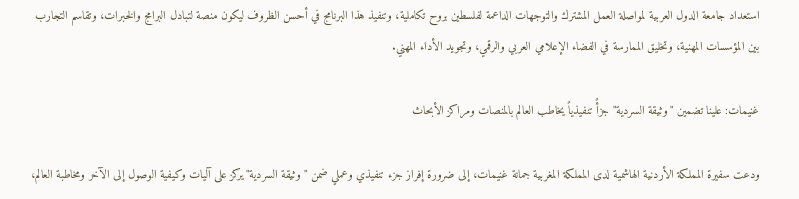استعداد جامعة الدول العربية لمواصلة العمل المشترك والتوجهات الداعمة لفلسطين بروح تكاملية، وتنفيذ هذا البرنامج في أحسن الظروف ليكون منصة لتبادل البرامج والخبرات، وتقاسم التجارب بين المؤسسات المهنية، وتخليق الممارسة في الفضاء الإعلامي العربي والرقمي، وتجويد الأداء المهني.

غنيمات: علينا تضمين "وثيقة السردية" جزأً تنفيذياً يخاطب العالم بالمنصات ومراكز الأبحاث

ودعت سفيرة المملكة الأردنية الهاشمية لدى المملكة المغربية جمانة غنيمات، إلى ضرورة إفراز جزء تنفيذي وعملي ضمن "وثيقة السردية" يركز على آليات وكيفية الوصول إلى الآخر ومخاطبة العالم،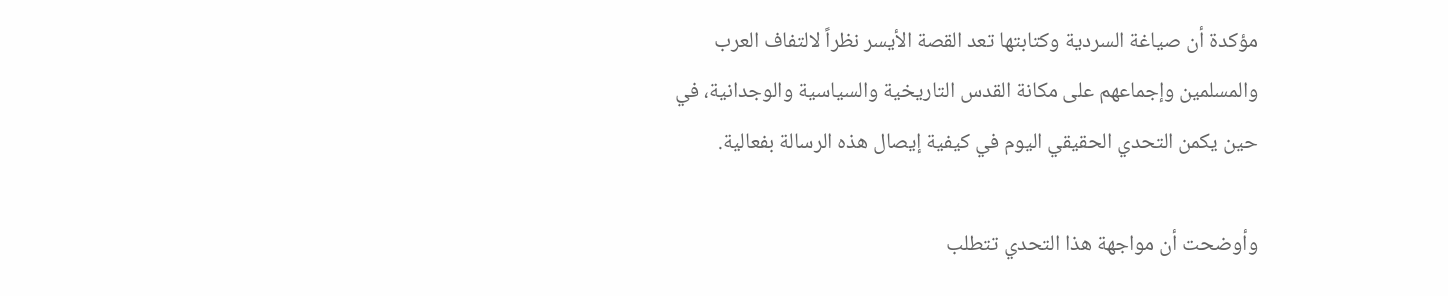مؤكدة أن صياغة السردية وكتابتها تعد القصة الأيسر نظراً لالتفاف العرب والمسلمين وإجماعهم على مكانة القدس التاريخية والسياسية والوجدانية، في حين يكمن التحدي الحقيقي اليوم في كيفية إيصال هذه الرسالة بفعالية.

وأوضحت أن مواجهة هذا التحدي تتطلب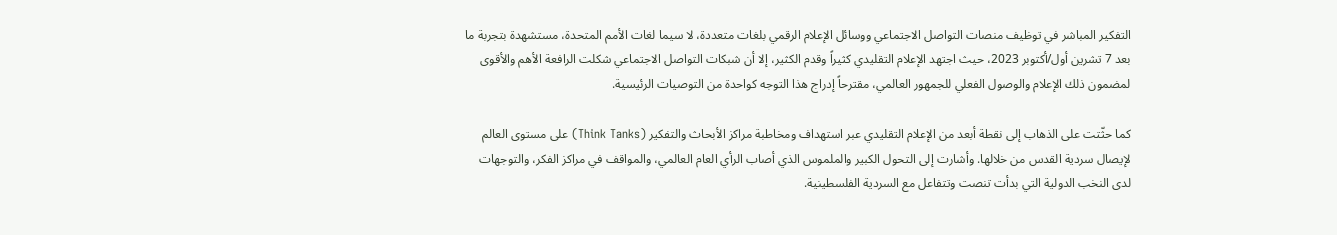التفكير المباشر في توظيف منصات التواصل الاجتماعي ووسائل الإعلام الرقمي بلغات متعددة، لا سيما لغات الأمم المتحدة، مستشهدة بتجربة ما بعد 7 تشرين أول/أكتوبر 2023، حيث اجتهد الإعلام التقليدي كثيراً وقدم الكثير، إلا أن شبكات التواصل الاجتماعي شكلت الرافعة الأهم والأقوى لمضمون ذلك الإعلام والوصول الفعلي للجمهور العالمي، مقترحاً إدراج هذا التوجه كواحدة من التوصيات الرئيسية.

كما حثّتت على الذهاب إلى نقطة أبعد من الإعلام التقليدي عبر استهداف ومخاطبة مراكز الأبحاث والتفكير (Think Tanks) على مستوى العالم لإيصال سردية القدس من خلالها. وأشارت إلى التحول الكبير والملموس الذي أصاب الرأي العام العالمي، والمواقف في مراكز الفكر، والتوجهات لدى النخب الدولية التي بدأت تنصت وتتفاعل مع السردية الفلسطينية.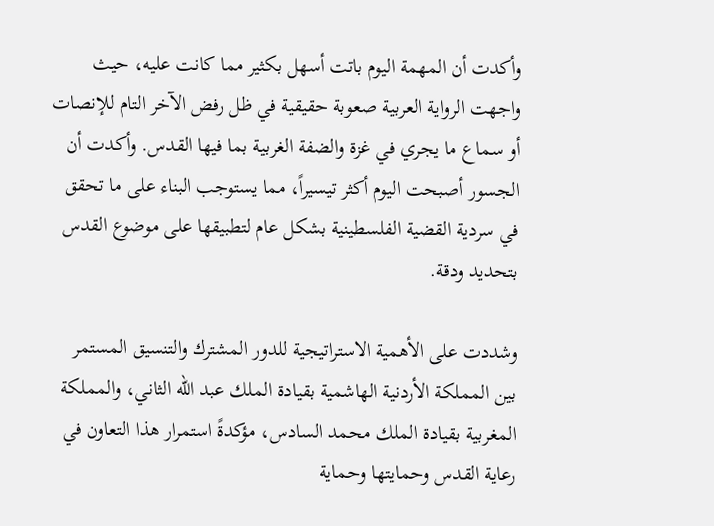وأكدت أن المهمة اليوم باتت أسهل بكثير مما كانت عليه، حيث واجهت الرواية العربية صعوبة حقيقية في ظل رفض الآخر التام للإنصات أو سماع ما يجري في غزة والضفة الغربية بما فيها القدس. وأكدت أن الجسور أصبحت اليوم أكثر تيسيراً، مما يستوجب البناء على ما تحقق في سردية القضية الفلسطينية بشكل عام لتطبيقها على موضوع القدس بتحديد ودقة.

وشددت على الأهمية الاستراتيجية للدور المشترك والتنسيق المستمر بين المملكة الأردنية الهاشمية بقيادة الملك عبد الله الثاني، والمملكة المغربية بقيادة الملك محمد السادس، مؤكدةً استمرار هذا التعاون في رعاية القدس وحمايتها وحماية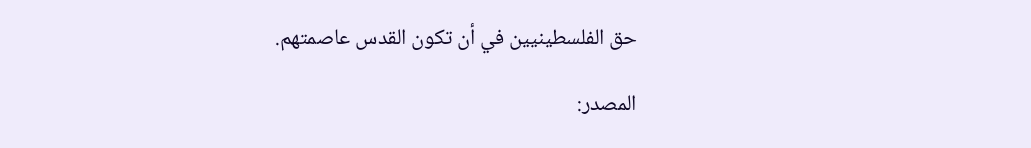حق الفلسطينيين في أن تكون القدس عاصمتهم.

المصدر: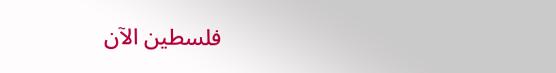فلسطين الآن